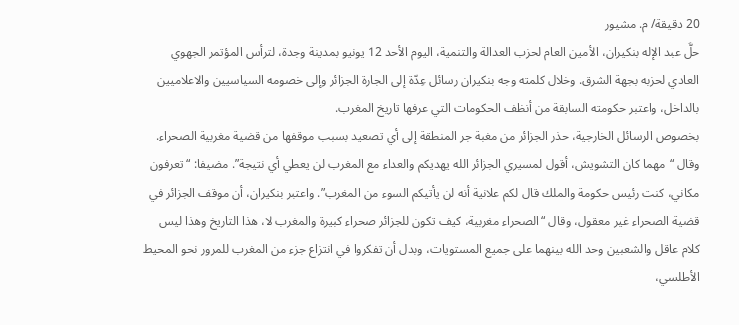20 دقيقة/ م. مشيور
حلَّ عبد الإله بنكيران، الأمين العام لحزب العدالة والتنمية، اليوم الأحد 12 يونيو بمدينة وجدة، لترأس المؤتمر الجهوي العادي لحزبه بجهة الشرق. وخلال كلمته وجه بنكيران رسائل عِدّة إلى الجارة الجزائر وإلى خصومه السياسيين والاعلاميين بالداخل، واعتبر حكومته السابقة من أنظف الحكومات التي عرفها تاريخ المغرب.
بخصوص الرسائل الخارجية، حذر الجزائر من مغبة جر المنطقة إلى أي تصعيد بسبب موقفها من قضية مغربية الصحراء. وقال “مهما كان التشويش، أقول لمسيري الجزائر الله يهديكم والعداء مع المغرب لن يعطي أي نتيجة”. مضيفا: “تعرفون مكاني، كنت رئيس حكومة والملك قال لكم علانية أنه لن يأتيكم السوء من المغرب”. واعتبر بنكيران، أن موقف الجزائر في قضية الصحراء غير معقول، وقال “الصحراء مغربية، كيف تكون للجزائر صحراء كبيرة والمغرب لا، هذا التاريخ وهذا ليس كلام عاقل والشعبين وحد الله بينهما على جميع المستويات، وبدل أن تفكروا في انتزاع جزء من المغرب للمرور نحو المحيط الأطلسي،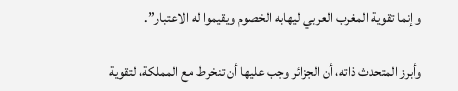وإنما تقوية المغرب العربي ليهابه الخصوم ويقيموا له الاعتبار”.

وأبرز المتحدث ذاته، أن الجزائر وجب عليها أن تنخرط مع المملكة، لتقوية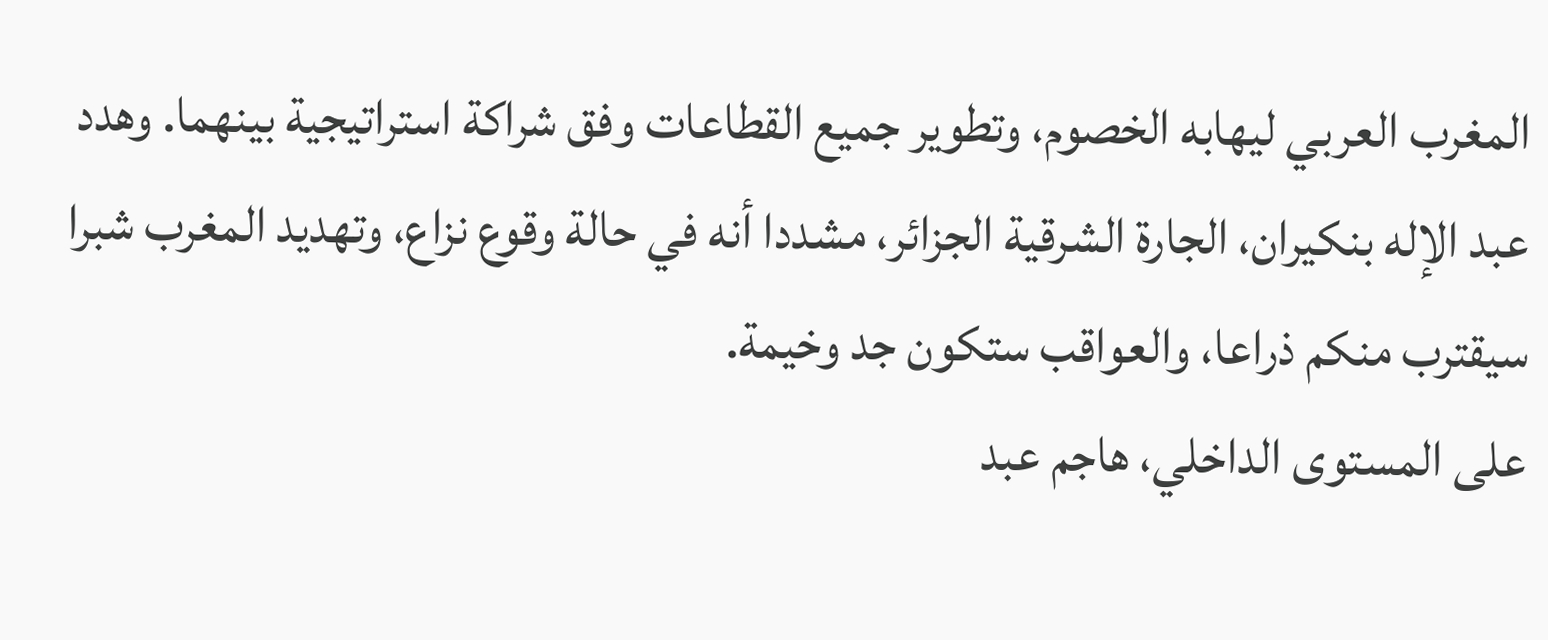المغرب العربي ليهابه الخصوم، وتطوير جميع القطاعات وفق شراكة استراتيجية بينهما. وهدد عبد الإله بنكيران، الجارة الشرقية الجزائر، مشددا أنه في حالة وقوع نزاع، وتهديد المغرب شبرا سيقترب منكم ذراعا، والعواقب ستكون جد وخيمة.
على المستوى الداخلي، هاجم عبد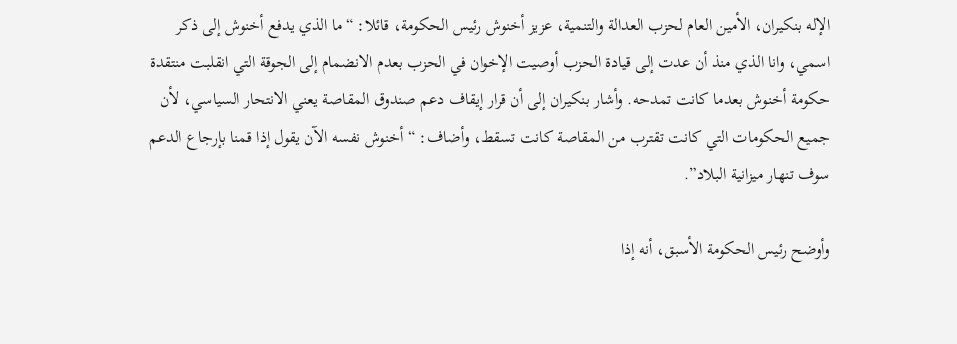الإله بنكيران، الأمين العام لحزب العدالة والتنمية، عزيز أخنوش رئيس الحكومة، قائلا: “ما الذي يدفع أخنوش إلى ذكر اسمي، وانا الذي منذ أن عدت إلى قيادة الحزب أوصيت الإخوان في الحزب بعدم الانضمام إلى الجوقة التي انقلبت منتقدة حكومة أخنوش بعدما كانت تمدحه. وأشار بنكيران إلى أن قرار إيقاف دعم صندوق المقاصة يعني الانتحار السياسي، لأن جميع الحكومات التي كانت تقترب من المقاصة كانت تسقط، وأضاف: “أخنوش نفسه الآن يقول إذا قمنا بإرجاع الدعم سوف تنهار ميزانية البلاد”.

وأوضح رئيس الحكومة الأسبق، أنه إذا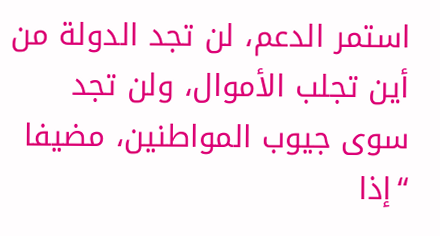استمر الدعم، لن تجد الدولة من أين تجلب الأموال، ولن تجد سوى جيوب المواطنين، مضيفا “إذا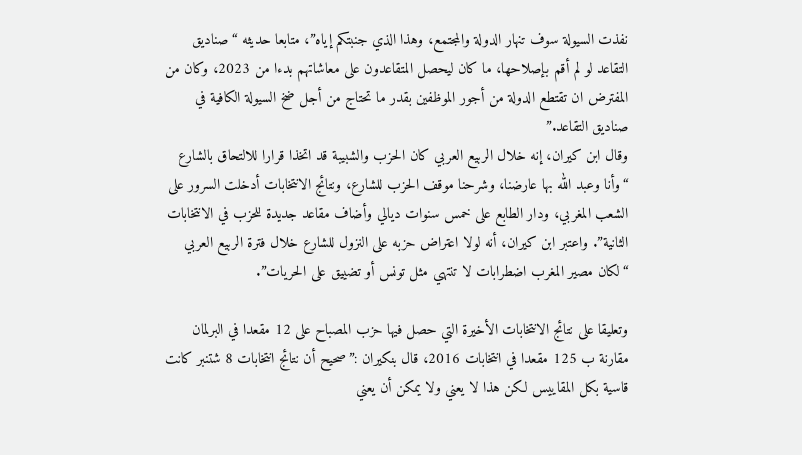نفذت السيولة سوف تنهار الدولة والمجتمع، وهذا الذي جنبتكم إياه”، متابعا حديثه “صناديق التقاعد لو لم أقم بإصلاحها، ما كان ليحصل المتقاعدون على معاشاتهم بدءا من 2023، وكان من المفترض ان تقتطع الدولة من أجور الموظفين بقدر ما تحتاج من أجل ضخ السيولة الكافية في صناديق التقاعد.”
وقال ابن كيران، إنه خلال الربيع العربي كان الحزب والشبيبة قد اتخذا قرارا للالتحاق بالشارع “وأنا وعبد الله بها عارضنا، وشرحنا موقف الحزب للشارع، ونتائج الانتخابات أدخلت السرور على الشعب المغربي، ودار الطابع على خمس سنوات ديالي وأضاف مقاعد جديدة للحزب في الانتخابات الثانية”. واعتبر ابن كيران، أنه لولا اعتراض حزبه على النزول للشارع خلال فترة الربيع العربي “لكان مصير المغرب اضطرابات لا تنتهي مثل تونس أو تضييق على الحريات”.

وتعليقا على نتائج الانتخابات الأخيرة التي حصل فيها حزب المصباح على 12 مقعدا في البرلمان مقارنة ب 125 مقعدا في انتخابات 2016، قال بنكيران :”صحيح أن نتائج انتخابات 8 شتنبر كانت قاسية بكل المقاييس لكن هذا لا يعني ولا يمكن أن يعني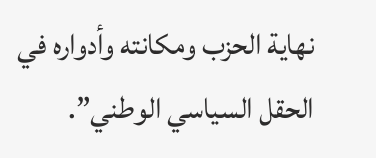نهاية الحزب ومكانته وأدواره في الحقل السياسي الوطني”.